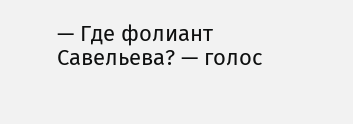— Где фолиант Савельева? — голос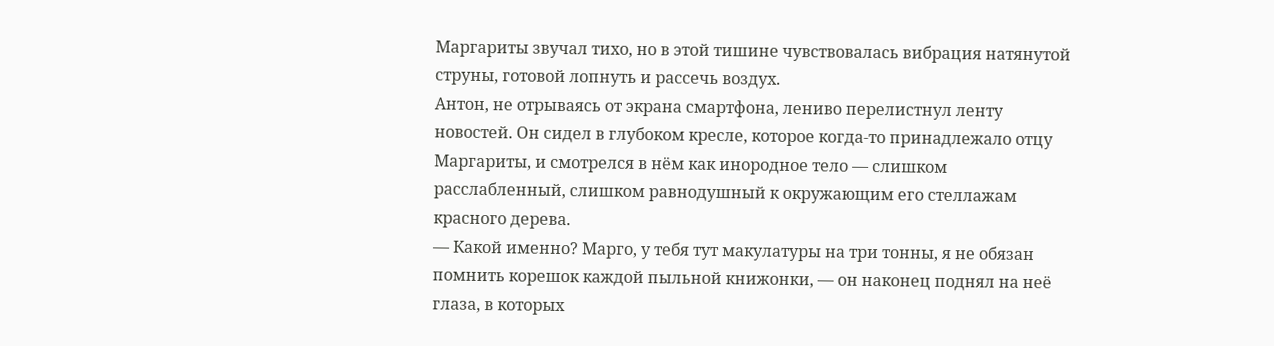Маргариты звучал тихо, но в этой тишине чувствовалась вибрация натянутой струны, готовой лопнуть и рассечь воздух.
Антон, не отрываясь от экрана смартфона, лениво перелистнул ленту новостей. Он сидел в глубоком кресле, которое когда-то принадлежало отцу Маргариты, и смотрелся в нём как инородное тело — слишком расслабленный, слишком равнодушный к окружающим его стеллажам красного дерева.
— Какой именно? Марго, у тебя тут макулатуры на три тонны, я не обязан помнить корешок каждой пыльной книжонки, — он наконец поднял на неё глаза, в которых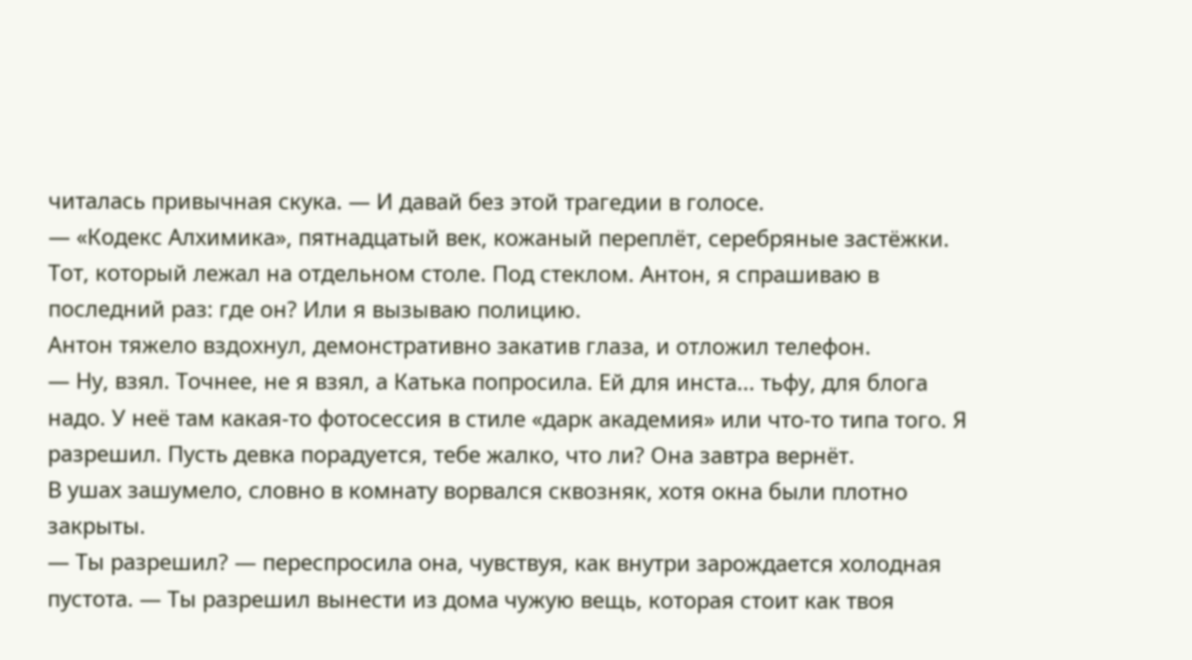читалась привычная скука. — И давай без этой трагедии в голосе.
— «Кодекс Алхимика», пятнадцатый век, кожаный переплёт, серебряные застёжки. Тот, который лежал на отдельном столе. Под стеклом. Антон, я спрашиваю в последний раз: где он? Или я вызываю полицию.
Антон тяжело вздохнул, демонстративно закатив глаза, и отложил телефон.
— Ну, взял. Точнее, не я взял, а Катька попросила. Ей для инста... тьфу, для блога надо. У неё там какая-то фотосессия в стиле «дарк академия» или что-то типа того. Я разрешил. Пусть девка порадуется, тебе жалко, что ли? Она завтра вернёт.
В ушах зашумело, словно в комнату ворвался сквозняк, хотя окна были плотно закрыты.
— Ты разрешил? — переспросила она, чувствуя, как внутри зарождается холодная пустота. — Ты разрешил вынести из дома чужую вещь, которая стоит как твоя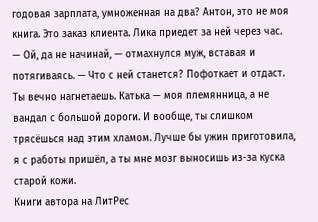годовая зарплата, умноженная на два? Антон, это не моя книга. Это заказ клиента. Лика приедет за ней через час.
— Ой, да не начинай, — отмахнулся муж, вставая и потягиваясь. — Что с ней станется? Пофоткает и отдаст. Ты вечно нагнетаешь. Катька — моя племянница, а не вандал с большой дороги. И вообще, ты слишком трясёшься над этим хламом. Лучше бы ужин приготовила, я с работы пришёл, а ты мне мозг выносишь из-за куска старой кожи.
Книги автора на ЛитРес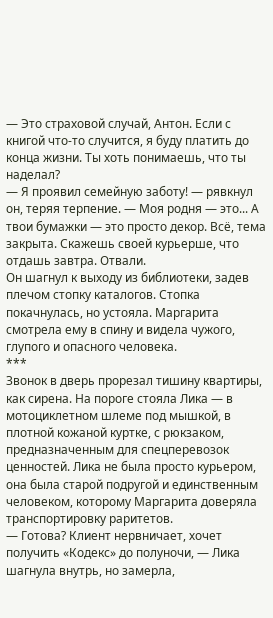— Это страховой случай, Антон. Если с книгой что-то случится, я буду платить до конца жизни. Ты хоть понимаешь, что ты наделал?
— Я проявил семейную заботу! — рявкнул он, теряя терпение. — Моя родня — это... А твои бумажки — это просто декор. Всё, тема закрыта. Скажешь своей курьерше, что отдашь завтра. Отвали.
Он шагнул к выходу из библиотеки, задев плечом стопку каталогов. Стопка покачнулась, но устояла. Маргарита смотрела ему в спину и видела чужого, глупого и опасного человека.
***
Звонок в дверь прорезал тишину квартиры, как сирена. На пороге стояла Лика — в мотоциклетном шлеме под мышкой, в плотной кожаной куртке, с рюкзаком, предназначенным для спецперевозок ценностей. Лика не была просто курьером, она была старой подругой и единственным человеком, которому Маргарита доверяла транспортировку раритетов.
— Готова? Клиент нервничает, хочет получить «Кодекс» до полуночи, — Лика шагнула внутрь, но замерла,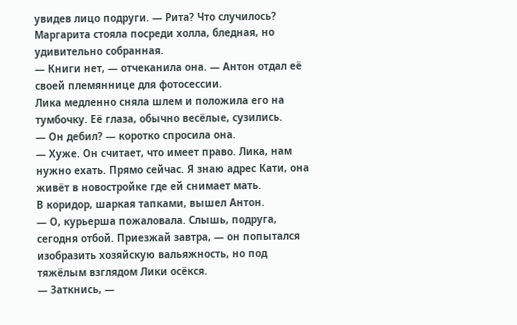увидев лицо подруги. — Рита? Что случилось?
Маргарита стояла посреди холла, бледная, но удивительно собранная.
— Книги нет, — отчеканила она. — Антон отдал её своей племяннице для фотосессии.
Лика медленно сняла шлем и положила его на тумбочку. Её глаза, обычно весёлые, сузились.
— Он дебил? — коротко спросила она.
— Хуже. Он считает, что имеет право. Лика, нам нужно ехать. Прямо сейчас. Я знаю адрес Кати, она живёт в новостройке где ей снимает мать.
В коридор, шаркая тапками, вышел Антон.
— О, курьерша пожаловала. Слышь, подруга, сегодня отбой. Приезжай завтра, — он попытался изобразить хозяйскую вальяжность, но под тяжёлым взглядом Лики осёкся.
— Заткнись, —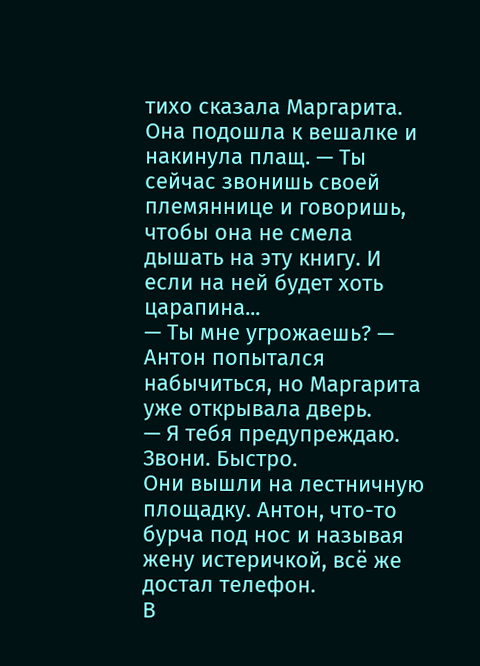тихо сказала Маргарита. Она подошла к вешалке и накинула плащ. — Ты сейчас звонишь своей племяннице и говоришь, чтобы она не смела дышать на эту книгу. И если на ней будет хоть царапина...
— Ты мне угрожаешь? — Антон попытался набычиться, но Маргарита уже открывала дверь.
— Я тебя предупреждаю. Звони. Быстро.
Они вышли на лестничную площадку. Антон, что-то бурча под нос и называя жену истеричкой, всё же достал телефон.
В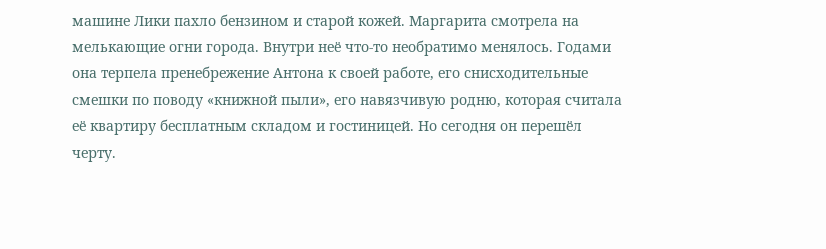машине Лики пахло бензином и старой кожей. Маргарита смотрела на мелькающие огни города. Внутри неё что-то необратимо менялось. Годами она терпела пренебрежение Антона к своей работе, его снисходительные смешки по поводу «книжной пыли», его навязчивую родню, которая считала её квартиру бесплатным складом и гостиницей. Но сегодня он перешёл черту.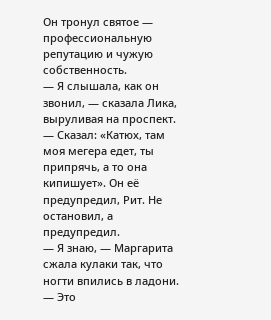Он тронул святое — профессиональную репутацию и чужую собственность.
— Я слышала, как он звонил, — сказала Лика, выруливая на проспект. — Сказал: «Катюх, там моя мегера едет, ты припрячь, а то она кипишует». Он её предупредил, Рит. Не остановил, а предупредил.
— Я знаю, — Маргарита сжала кулаки так, что ногти впились в ладони. — Это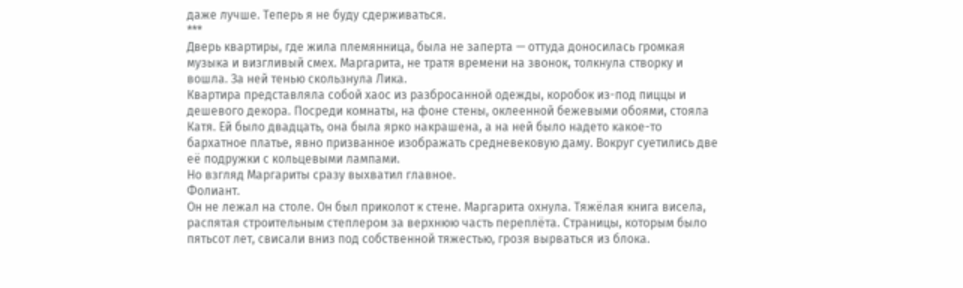даже лучше. Теперь я не буду сдерживаться.
***
Дверь квартиры, где жила племянница, была не заперта — оттуда доносилась громкая музыка и визгливый смех. Маргарита, не тратя времени на звонок, толкнула створку и вошла. За ней тенью скользнула Лика.
Квартира представляла собой хаос из разбросанной одежды, коробок из-под пиццы и дешевого декора. Посреди комнаты, на фоне стены, оклеенной бежевыми обоями, стояла Катя. Ей было двадцать, она была ярко накрашена, а на ней было надето какое-то бархатное платье, явно призванное изображать средневековую даму. Вокруг суетились две её подружки с кольцевыми лампами.
Но взгляд Маргариты сразу выхватил главное.
Фолиант.
Он не лежал на столе. Он был приколот к стене. Маргарита охнула. Тяжёлая книга висела, распятая строительным степлером за верхнюю часть переплёта. Страницы, которым было пятьсот лет, свисали вниз под собственной тяжестью, грозя вырваться из блока.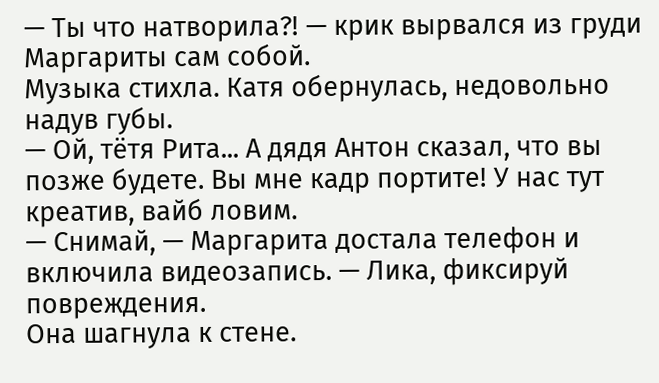— Ты что натворила?! — крик вырвался из груди Маргариты сам собой.
Музыка стихла. Катя обернулась, недовольно надув губы.
— Ой, тётя Рита... А дядя Антон сказал, что вы позже будете. Вы мне кадр портите! У нас тут креатив, вайб ловим.
— Снимай, — Маргарита достала телефон и включила видеозапись. — Лика, фиксируй повреждения.
Она шагнула к стене.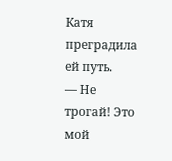Катя преградила ей путь.
— Не трогай! Это мой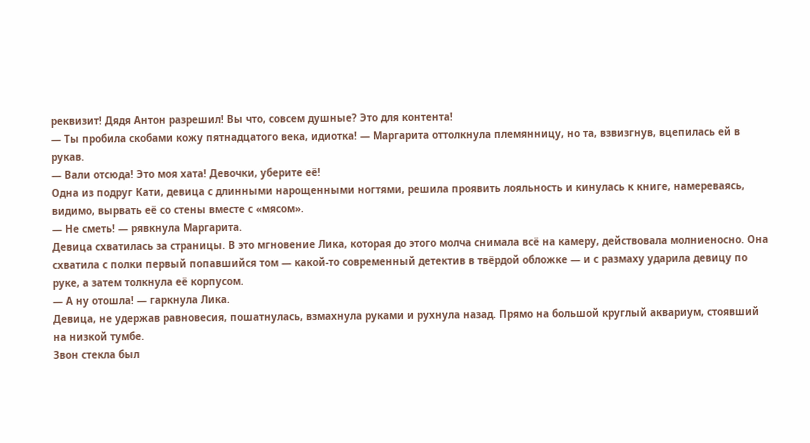реквизит! Дядя Антон разрешил! Вы что, совсем душные? Это для контента!
— Ты пробила скобами кожу пятнадцатого века, идиотка! — Маргарита оттолкнула племянницу, но та, взвизгнув, вцепилась ей в рукав.
— Вали отсюда! Это моя хата! Девочки, уберите её!
Одна из подруг Кати, девица с длинными нарощенными ногтями, решила проявить лояльность и кинулась к книге, намереваясь, видимо, вырвать её со стены вместе с «мясом».
— Не сметь! — рявкнула Маргарита.
Девица схватилась за страницы. В это мгновение Лика, которая до этого молча снимала всё на камеру, действовала молниеносно. Она схватила с полки первый попавшийся том — какой-то современный детектив в твёрдой обложке — и с размаху ударила девицу по руке, а затем толкнула её корпусом.
— А ну отошла! — гаркнула Лика.
Девица, не удержав равновесия, пошатнулась, взмахнула руками и рухнула назад. Прямо на большой круглый аквариум, стоявший на низкой тумбе.
Звон стекла был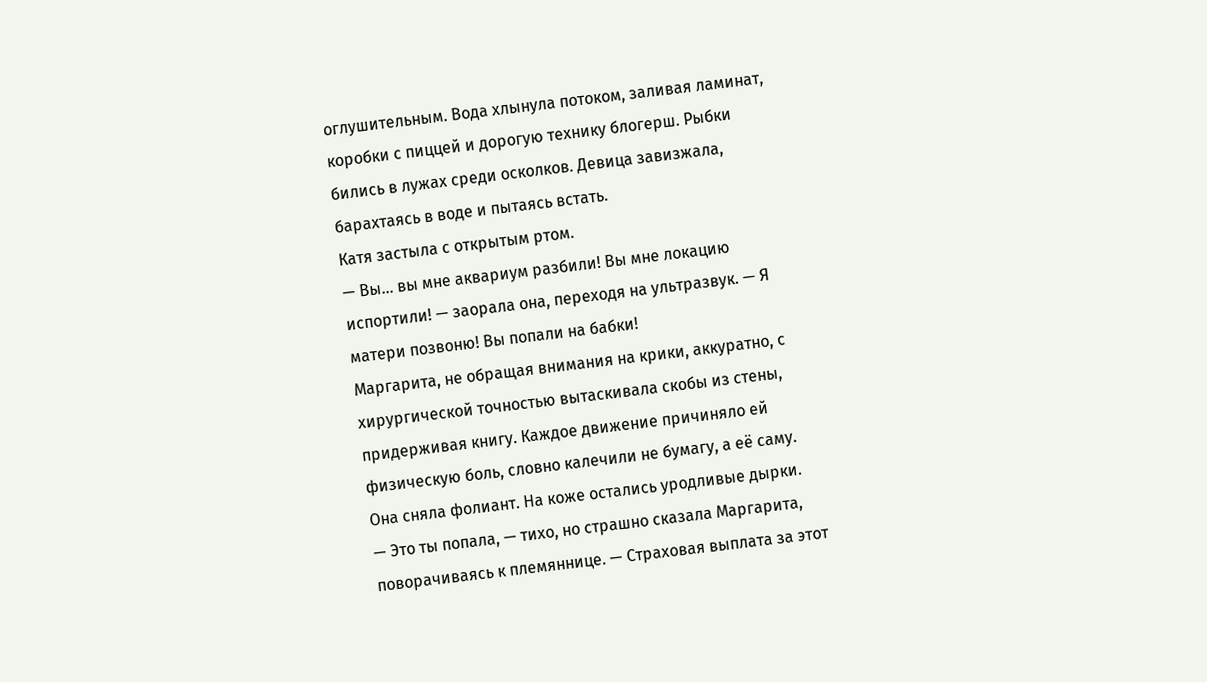оглушительным. Вода хлынула потоком, заливая ламинат, коробки с пиццей и дорогую технику блогерш. Рыбки бились в лужах среди осколков. Девица завизжала, барахтаясь в воде и пытаясь встать.
Катя застыла с открытым ртом.
— Вы... вы мне аквариум разбили! Вы мне локацию испортили! — заорала она, переходя на ультразвук. — Я матери позвоню! Вы попали на бабки!
Маргарита, не обращая внимания на крики, аккуратно, с хирургической точностью вытаскивала скобы из стены, придерживая книгу. Каждое движение причиняло ей физическую боль, словно калечили не бумагу, а её саму. Она сняла фолиант. На коже остались уродливые дырки.
— Это ты попала, — тихо, но страшно сказала Маргарита, поворачиваясь к племяннице. — Страховая выплата за этот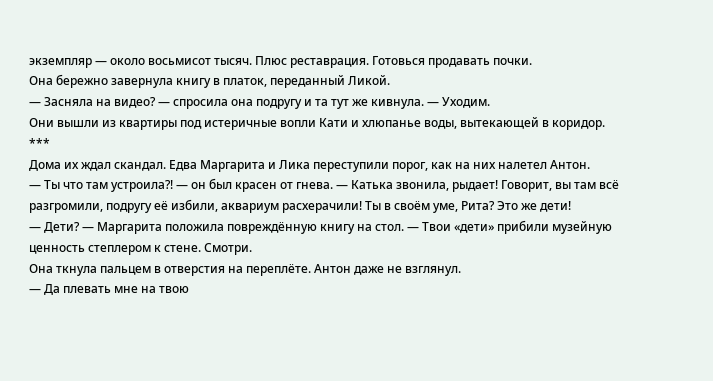экземпляр — около восьмисот тысяч. Плюс реставрация. Готовься продавать почки.
Она бережно завернула книгу в платок, переданный Ликой.
— Засняла на видео? — спросила она подругу и та тут же кивнула. — Уходим.
Они вышли из квартиры под истеричные вопли Кати и хлюпанье воды, вытекающей в коридор.
***
Дома их ждал скандал. Едва Маргарита и Лика переступили порог, как на них налетел Антон.
— Ты что там устроила?! — он был красен от гнева. — Катька звонила, рыдает! Говорит, вы там всё разгромили, подругу её избили, аквариум расхерачили! Ты в своём уме, Рита? Это же дети!
— Дети? — Маргарита положила повреждённую книгу на стол. — Твои «дети» прибили музейную ценность степлером к стене. Смотри.
Она ткнула пальцем в отверстия на переплёте. Антон даже не взглянул.
— Да плевать мне на твою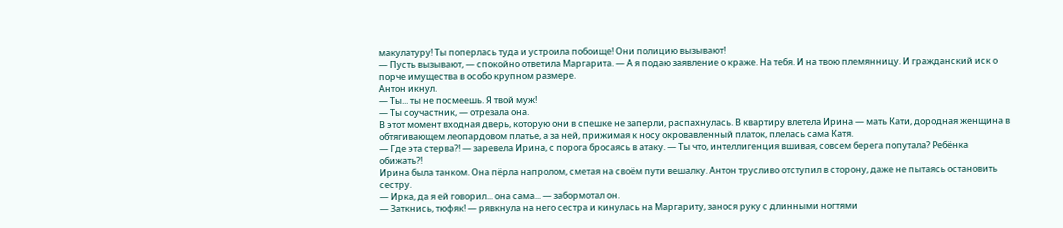макулатуру! Ты поперлась туда и устроила побоище! Они полицию вызывают!
— Пусть вызывают, — спокойно ответила Маргарита. — А я подаю заявление о краже. На тебя. И на твою племянницу. И гражданский иск о порче имущества в особо крупном размере.
Антон икнул.
— Ты... ты не посмеешь. Я твой муж!
— Ты соучастник, — отрезала она.
В этот момент входная дверь, которую они в спешке не заперли, распахнулась. В квартиру влетела Ирина — мать Кати, дородная женщина в обтягивающем леопардовом платье, а за ней, прижимая к носу окровавленный платок, плелась сама Катя.
— Где эта стерва?! — заревела Ирина, с порога бросаясь в атаку. — Ты что, интеллигенция вшивая, совсем берега попутала? Ребёнка обижать?!
Ирина была танком. Она пёрла напролом, сметая на своём пути вешалку. Антон трусливо отступил в сторону, даже не пытаясь остановить сестру.
— Ирка, да я ей говорил... она сама... — забормотал он.
— Заткнись, тюфяк! — рявкнула на него сестра и кинулась на Маргариту, занося руку с длинными ногтями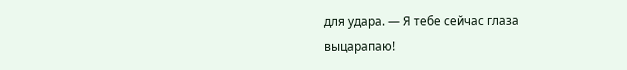для удара. — Я тебе сейчас глаза выцарапаю!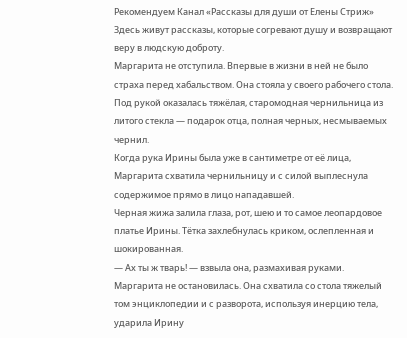Рекомендуем Канал «Рассказы для души от Елены Стриж»
Здесь живут рассказы, которые согревают душу и возвращают веру в людскую доброту.
Маргарита не отступила. Впервые в жизни в ней не было страха перед хабальством. Она стояла у своего рабочего стола. Под рукой оказалась тяжёлая, старомодная чернильница из литого стекла — подарок отца, полная черных, несмываемых чернил.
Когда рука Ирины была уже в сантиметре от её лица, Маргарита схватила чернильницу и с силой выплеснула содержимое прямо в лицо нападавшей.
Черная жижа залила глаза, рот, шею и то самое леопардовое платье Ирины. Тётка захлебнулась криком, ослепленная и шокированная.
— Ах ты ж тварь! — взвыла она, размахивая руками.
Маргарита не остановилась. Она схватила со стола тяжелый том энциклопедии и с разворота, используя инерцию тела, ударила Ирину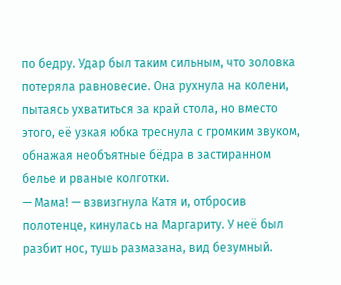по бедру. Удар был таким сильным, что золовка потеряла равновесие. Она рухнула на колени, пытаясь ухватиться за край стола, но вместо этого, её узкая юбка треснула с громким звуком, обнажая необъятные бёдра в застиранном белье и рваные колготки.
— Мама! — взвизгнула Катя и, отбросив полотенце, кинулась на Маргариту. У неё был разбит нос, тушь размазана, вид безумный.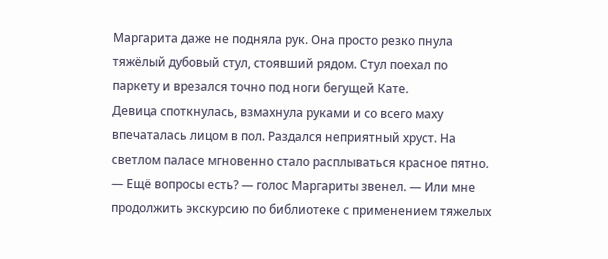Маргарита даже не подняла рук. Она просто резко пнула тяжёлый дубовый стул, стоявший рядом. Стул поехал по паркету и врезался точно под ноги бегущей Кате.
Девица споткнулась, взмахнула руками и со всего маху впечаталась лицом в пол. Раздался неприятный хруст. На светлом паласе мгновенно стало расплываться красное пятно.
— Ещё вопросы есть? — голос Маргариты звенел. — Или мне продолжить экскурсию по библиотеке с применением тяжелых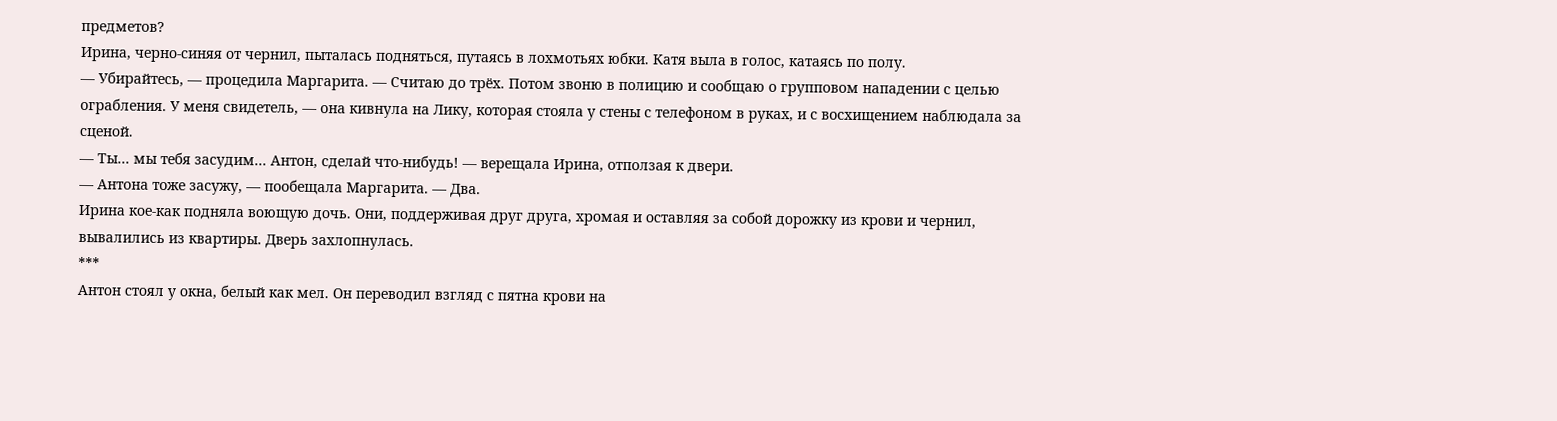предметов?
Ирина, черно-синяя от чернил, пыталась подняться, путаясь в лохмотьях юбки. Катя выла в голос, катаясь по полу.
— Убирайтесь, — процедила Маргарита. — Считаю до трёх. Потом звоню в полицию и сообщаю о групповом нападении с целью ограбления. У меня свидетель, — она кивнула на Лику, которая стояла у стены с телефоном в руках, и с восхищением наблюдала за сценой.
— Ты... мы тебя засудим... Антон, сделай что-нибудь! — верещала Ирина, отползая к двери.
— Антона тоже засужу, — пообещала Маргарита. — Два.
Ирина кое-как подняла воющую дочь. Они, поддерживая друг друга, хромая и оставляя за собой дорожку из крови и чернил, вывалились из квартиры. Дверь захлопнулась.
***
Антон стоял у окна, белый как мел. Он переводил взгляд с пятна крови на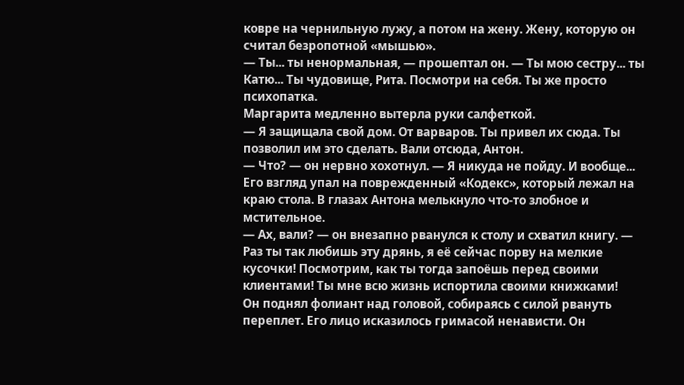ковре на чернильную лужу, а потом на жену. Жену, которую он считал безропотной «мышью».
— Ты... ты ненормальная, — прошептал он. — Ты мою сестру... ты Катю... Ты чудовище, Рита. Посмотри на себя. Ты же просто психопатка.
Маргарита медленно вытерла руки салфеткой.
— Я защищала свой дом. От варваров. Ты привел их сюда. Ты позволил им это сделать. Вали отсюда, Антон.
— Что? — он нервно хохотнул. — Я никуда не пойду. И вообще...
Его взгляд упал на поврежденный «Кодекс», который лежал на краю стола. В глазах Антона мелькнуло что-то злобное и мстительное.
— Ах, вали? — он внезапно рванулся к столу и схватил книгу. — Раз ты так любишь эту дрянь, я её сейчас порву на мелкие кусочки! Посмотрим, как ты тогда запоёшь перед своими клиентами! Ты мне всю жизнь испортила своими книжками!
Он поднял фолиант над головой, собираясь с силой рвануть переплет. Его лицо исказилось гримасой ненависти. Он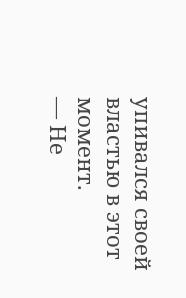упивался своей властью в этот момент.
— Не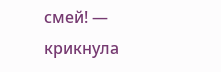смей! — крикнула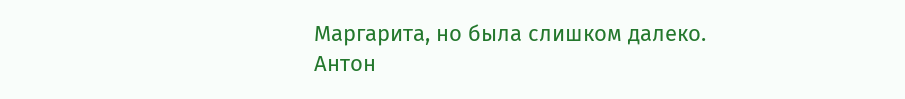Маргарита, но была слишком далеко.
Антон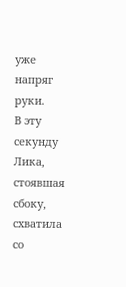уже напряг руки.
В эту секунду Лика, стоявшая сбоку, схватила со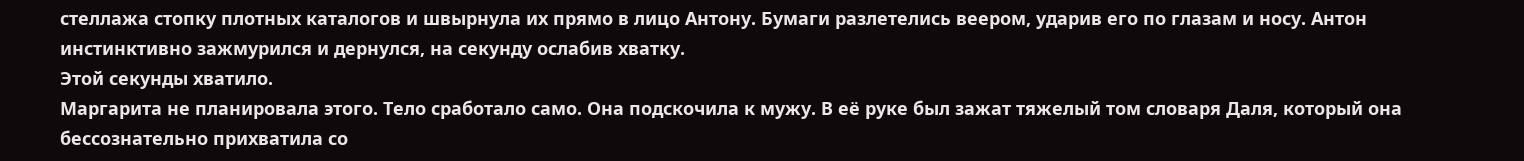стеллажа стопку плотных каталогов и швырнула их прямо в лицо Антону. Бумаги разлетелись веером, ударив его по глазам и носу. Антон инстинктивно зажмурился и дернулся, на секунду ослабив хватку.
Этой секунды хватило.
Маргарита не планировала этого. Тело сработало само. Она подскочила к мужу. В её руке был зажат тяжелый том словаря Даля, который она бессознательно прихватила со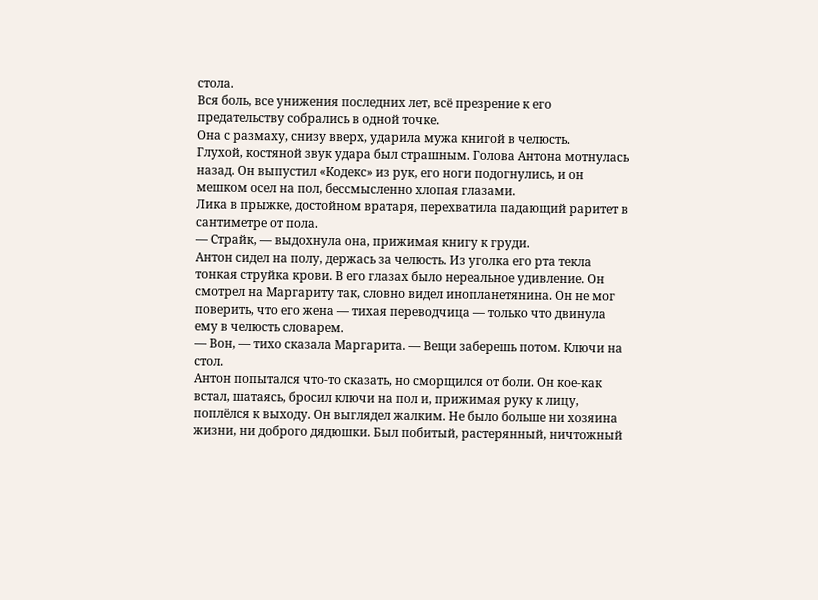стола.
Вся боль, все унижения последних лет, всё презрение к его предательству собрались в одной точке.
Она с размаху, снизу вверх, ударила мужа книгой в челюсть.
Глухой, костяной звук удара был страшным. Голова Антона мотнулась назад. Он выпустил «Кодекс» из рук, его ноги подогнулись, и он мешком осел на пол, бессмысленно хлопая глазами.
Лика в прыжке, достойном вратаря, перехватила падающий раритет в сантиметре от пола.
— Страйк, — выдохнула она, прижимая книгу к груди.
Антон сидел на полу, держась за челюсть. Из уголка его рта текла тонкая струйка крови. В его глазах было нереальное удивление. Он смотрел на Маргариту так, словно видел инопланетянина. Он не мог поверить, что его жена — тихая переводчица — только что двинула ему в челюсть словарем.
— Вон, — тихо сказала Маргарита. — Вещи заберешь потом. Ключи на стол.
Антон попытался что-то сказать, но сморщился от боли. Он кое-как встал, шатаясь, бросил ключи на пол и, прижимая руку к лицу, поплёлся к выходу. Он выглядел жалким. Не было больше ни хозяина жизни, ни доброго дядюшки. Был побитый, растерянный, ничтожный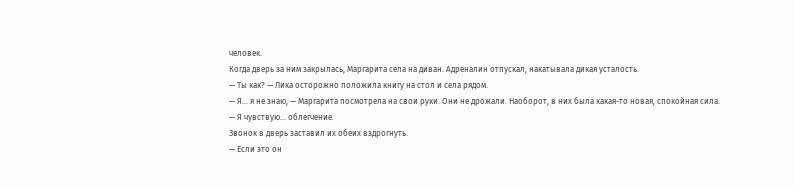человек.
Когда дверь за ним закрылась, Маргарита села на диван. Адреналин отпускал, накатывала дикая усталость.
— Ты как? — Лика осторожно положила книгу на стол и села рядом.
— Я... я не знаю, — Маргарита посмотрела на свои руки. Они не дрожали. Наоборот, в них была какая-то новая, спокойная сила. — Я чувствую... облегчение.
Звонок в дверь заставил их обеих вздрогнуть.
— Если это он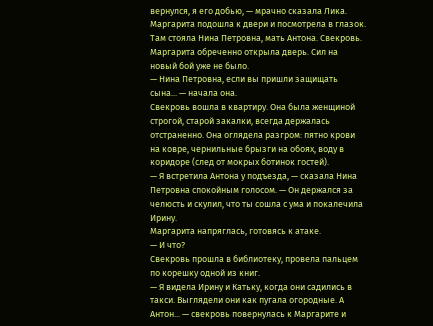вернулся, я его добью, — мрачно сказала Лика.
Маргарита подошла к двери и посмотрела в глазок. Там стояла Нина Петровна, мать Антона. Свекровь.
Маргарита обреченно открыла дверь. Сил на новый бой уже не было.
— Нина Петровна, если вы пришли защищать сына... — начала она.
Свекровь вошла в квартиру. Она была женщиной строгой, старой закалки, всегда держалась отстраненно. Она оглядела разгром: пятно крови на ковре, чернильные брызги на обоях, воду в коридоре (след от мокрых ботинок гостей).
— Я встретила Антона у подъезда, — сказала Нина Петровна спокойным голосом. — Он держался за челюсть и скулил, что ты сошла с ума и покалечила Ирину.
Маргарита напряглась, готовясь к атаке.
— И что?
Свекровь прошла в библиотеку, провела пальцем по корешку одной из книг.
— Я видела Ирину и Катьку, когда они садились в такси. Выглядели они как пугала огородные. А Антон... — свекровь повернулась к Маргарите и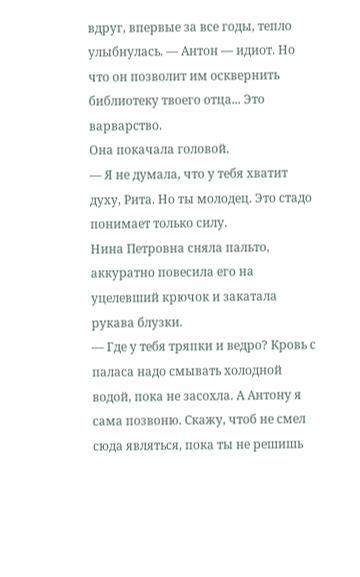вдруг, впервые за все годы, тепло улыбнулась. — Антон — идиот. Но что он позволит им осквернить библиотеку твоего отца... Это варварство.
Она покачала головой.
— Я не думала, что у тебя хватит духу, Рита. Но ты молодец. Это стадо понимает только силу.
Нина Петровна сняла пальто, аккуратно повесила его на уцелевший крючок и закатала рукава блузки.
— Где у тебя тряпки и ведро? Кровь с паласа надо смывать холодной водой, пока не засохла. А Антону я сама позвоню. Скажу, чтоб не смел сюда являться, пока ты не решишь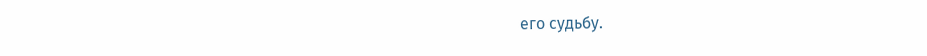его судьбу.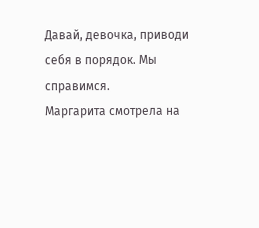Давай, девочка, приводи себя в порядок. Мы справимся.
Маргарита смотрела на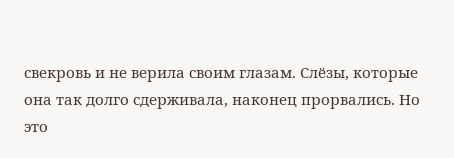свекровь и не верила своим глазам. Слёзы, которые она так долго сдерживала, наконец прорвались. Но это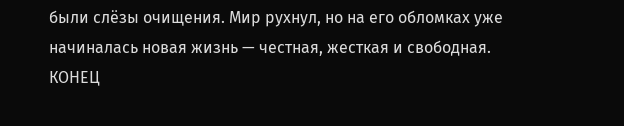были слёзы очищения. Мир рухнул, но на его обломках уже начиналась новая жизнь — честная, жесткая и свободная.
КОНЕЦ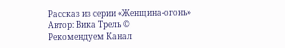Рассказ из серии «Женщина-огонь»
Автор: Вика Трель ©
Рекомендуем Канал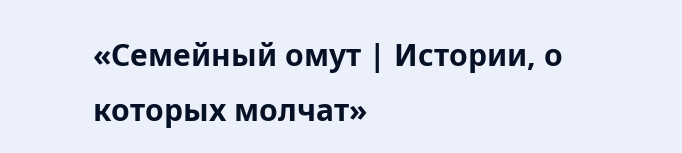«Семейный омут | Истории, о которых молчат»